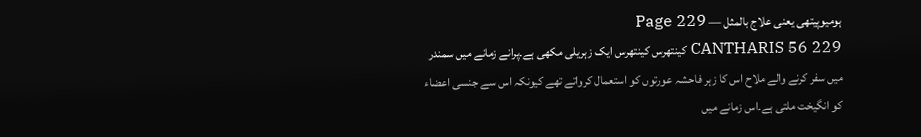ہومیوپیتھی یعنی علاج بالمثل — Page 229
229 56 CANTHARIS کینتھرس کینتھرس ایک زہریلی مکھی ہے۔پرانے زمانے میں سمندر میں سفر کرنے والے ملاح اس کا زہر فاحشہ عورتوں کو استعمال کرواتے تھے کیونکہ اس سے جنسی اعضاء کو انگیخت ملتی ہے۔اس زمانے میں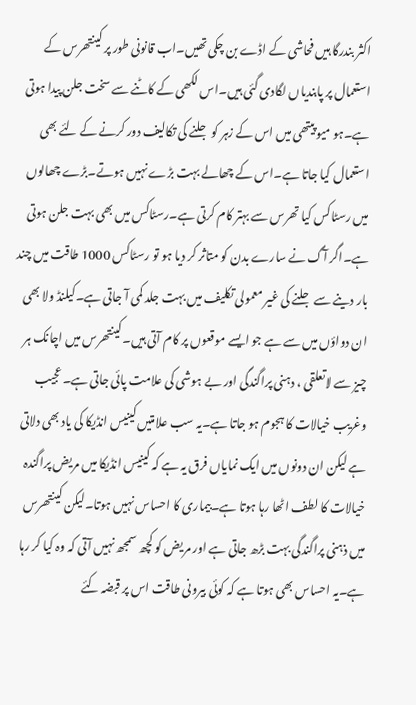اکثر بندرگا ہیں فحاشی کے اڈے بن چکی تھیں۔اب قانونی طور پر کینتھرس کے استعمال پر پابندیاں لگادی گئی ہیں۔اس لکھی کے کاٹنے سے سخت جلن پیدا ہوتی ہے۔ہو میو پیتھی میں اس کے زہر کو جلنے کی تکالیف دور کرنے کے لئے بھی استعمال کیا جاتا ہے۔اس کے چھالے بہت بڑے نہیں ہوتے۔بڑے چھالوں میں رسٹاکس کیا تھرس سے بہتر کام کرتی ہے۔رسٹاکس میں بھی بہت جلن ہوتی ہے۔اگر آگ نے سارے بدن کو متاثر کر دیا ہو تو رسٹاکس 1000 طاقت میں چند بار دینے سے جلنے کی غیر معمولی تکلیف میں بہت جلد کمی آ جاتی ہے۔کیلنڈ ولا بھی ان دواؤں میں سے ہے جو ایسے موقعوں پر کام آتی ہیں۔کینتھرس میں اچانک ہر چیز سے لاتعلقی ، دہنی پراگندگی اور بے ہوشی کی علامت پائی جاتی ہے۔عجیب وغریب خیالات کا ہجوم ہو جاتا ہے۔یہ سب علامتیں کینیس انڈیکا کی یاد بھی دلاتی ہے لیکن ان دونوں میں ایک نمایاں فرق یہ ہے کہ کینیس انڈیکا میں مریض پراگندہ خیالات کا لطف اٹھا رہا ہوتا ہے۔بیماری کا احساس نہیں ہوتا۔لیکن کینتھرس میں ذہنی پراگندگی بہت بڑھ جاتی ہے اور مریض کو کچھ سمجھ نہیں آتی کہ وہ کیا کر رہا ہے۔یہ احساس بھی ہوتا ہے کہ کوئی بیرونی طاقت اس پر قبضہ کئے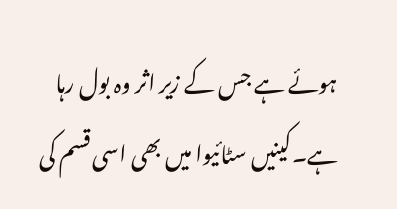ہوئے ہے جس کے زیر اثر وہ بول رہا ہے۔کینیں سٹائیوا میں بھی اسی قسم کی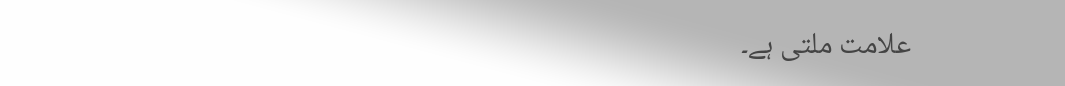علامت ملتی ہے۔